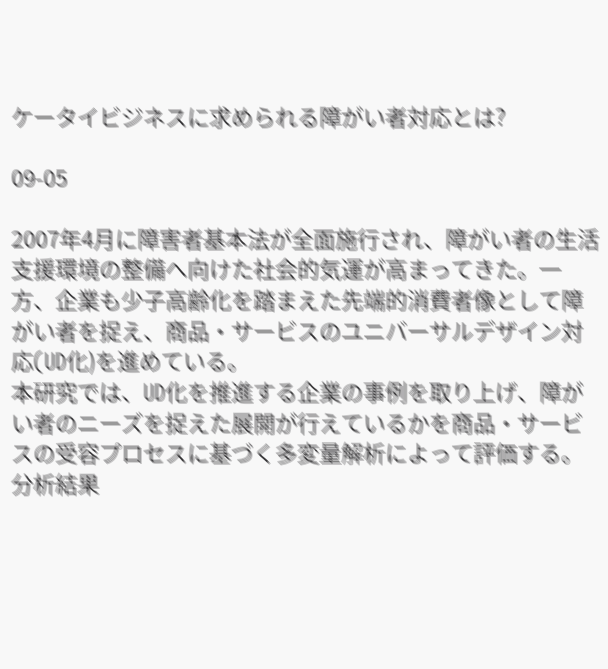ケータイビジネスに求められる障がい者対応とは?

09-05

2007年4月に障害者基本法が全面施行され、障がい者の生活支援環境の整備へ向けた社会的気運が高まってきた。一方、企業も少子高齢化を踏まえた先端的消費者像として障がい者を捉え、商品・サービスのユニバーサルデザイン対応(UD化)を進めている。
本研究では、UD化を推進する企業の事例を取り上げ、障がい者のニーズを捉えた展開が行えているかを商品・サービスの受容プロセスに基づく多変量解析によって評価する。分析結果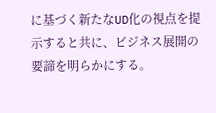に基づく新たなUD化の視点を提示すると共に、ビジネス展開の要諦を明らかにする。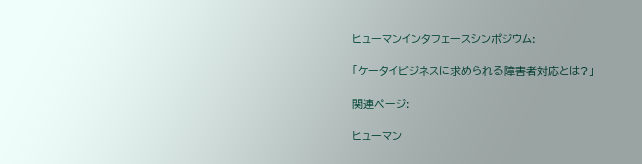ヒューマンインタフェースシンポジウム:

「ケータイビジネスに求められる障害者対応とは?」

関連ページ:

ヒューマン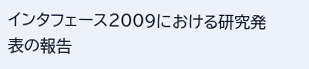インタフェース2009における研究発表の報告